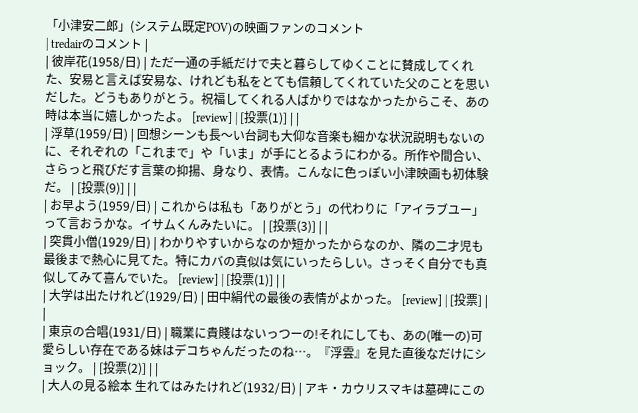「小津安二郎」(システム既定POV)の映画ファンのコメント
| tredairのコメント |
| 彼岸花(1958/日) | ただ一通の手紙だけで夫と暮らしてゆくことに賛成してくれた、安易と言えば安易な、けれども私をとても信頼してくれていた父のことを思いだした。どうもありがとう。祝福してくれる人ばかりではなかったからこそ、あの時は本当に嬉しかったよ。 [review] | [投票(1)] | |
| 浮草(1959/日) | 回想シーンも長〜い台詞も大仰な音楽も細かな状況説明もないのに、それぞれの「これまで」や「いま」が手にとるようにわかる。所作や間合い、さらっと飛びだす言葉の抑揚、身なり、表情。こんなに色っぽい小津映画も初体験だ。 | [投票(9)] | |
| お早よう(1959/日) | これからは私も「ありがとう」の代わりに「アイラブユー」って言おうかな。イサムくんみたいに。 | [投票(3)] | |
| 突貫小僧(1929/日) | わかりやすいからなのか短かったからなのか、隣の二才児も最後まで熱心に見てた。特にカバの真似は気にいったらしい。さっそく自分でも真似してみて喜んでいた。 [review] | [投票(1)] | |
| 大学は出たけれど(1929/日) | 田中絹代の最後の表情がよかった。 [review] | [投票] | |
| 東京の合唱(1931/日) | 職業に貴賤はないっつーの!それにしても、あの(唯一の)可愛らしい存在である妹はデコちゃんだったのね…。『浮雲』を見た直後なだけにショック。 | [投票(2)] | |
| 大人の見る絵本 生れてはみたけれど(1932/日) | アキ・カウリスマキは墓碑にこの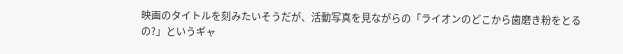映画のタイトルを刻みたいそうだが、活動写真を見ながらの「ライオンのどこから歯磨き粉をとるの?」というギャ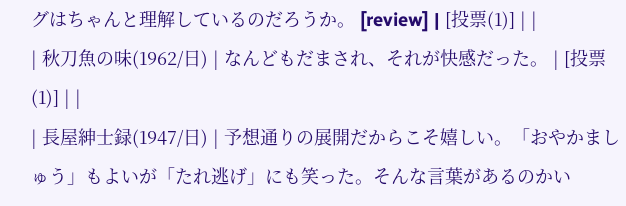グはちゃんと理解しているのだろうか。 [review] | [投票(1)] | |
| 秋刀魚の味(1962/日) | なんどもだまされ、それが快感だった。 | [投票(1)] | |
| 長屋紳士録(1947/日) | 予想通りの展開だからこそ嬉しい。「おやかましゅう」もよいが「たれ逃げ」にも笑った。そんな言葉があるのかい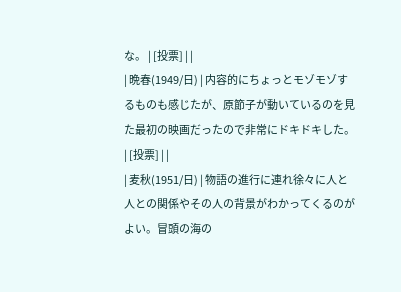な。 | [投票] | |
| 晩春(1949/日) | 内容的にちょっとモゾモゾするものも感じたが、原節子が動いているのを見た最初の映画だったので非常にドキドキした。 | [投票] | |
| 麦秋(1951/日) | 物語の進行に連れ徐々に人と人との関係やその人の背景がわかってくるのがよい。冒頭の海の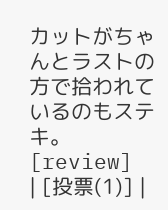カットがちゃんとラストの方で拾われているのもステキ。 [review] | [投票(1)] |